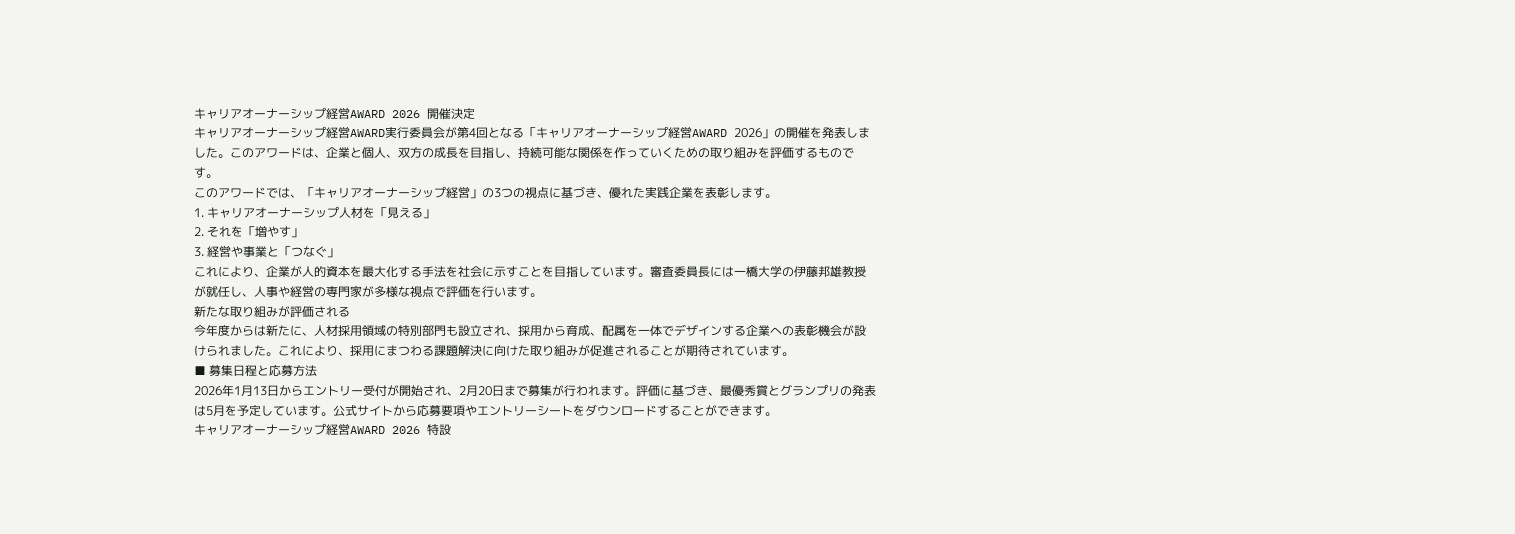キャリアオーナーシップ経営AWARD 2026 開催決定
キャリアオーナーシップ経営AWARD実行委員会が第4回となる「キャリアオーナーシップ経営AWARD 2026」の開催を発表しました。このアワードは、企業と個人、双方の成長を目指し、持続可能な関係を作っていくための取り組みを評価するものです。
このアワードでは、「キャリアオーナーシップ経営」の3つの視点に基づき、優れた実践企業を表彰します。
1. キャリアオーナーシップ人材を「見える」
2. それを「増やす」
3. 経営や事業と「つなぐ」
これにより、企業が人的資本を最大化する手法を社会に示すことを目指しています。審査委員長には一橋大学の伊藤邦雄教授が就任し、人事や経営の専門家が多様な視点で評価を行います。
新たな取り組みが評価される
今年度からは新たに、人材採用領域の特別部門も設立され、採用から育成、配属を一体でデザインする企業への表彰機会が設けられました。これにより、採用にまつわる課題解決に向けた取り組みが促進されることが期待されています。
■ 募集日程と応募方法
2026年1月13日からエントリー受付が開始され、2月20日まで募集が行われます。評価に基づき、最優秀賞とグランプリの発表は5月を予定しています。公式サイトから応募要項やエントリーシートをダウンロードすることができます。
キャリアオーナーシップ経営AWARD 2026 特設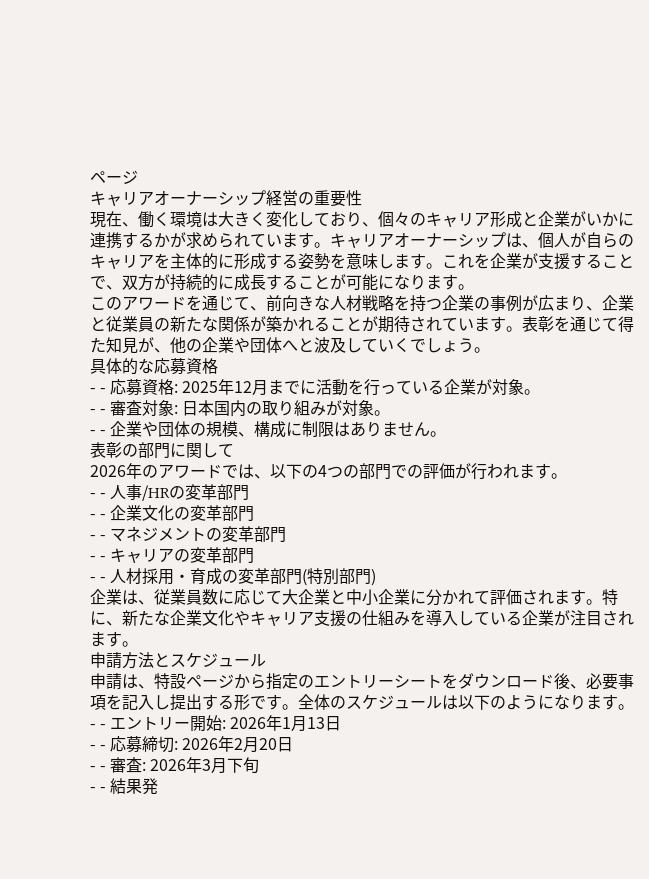ページ
キャリアオーナーシップ経営の重要性
現在、働く環境は大きく変化しており、個々のキャリア形成と企業がいかに連携するかが求められています。キャリアオーナーシップは、個人が自らのキャリアを主体的に形成する姿勢を意味します。これを企業が支援することで、双方が持続的に成長することが可能になります。
このアワードを通じて、前向きな人材戦略を持つ企業の事例が広まり、企業と従業員の新たな関係が築かれることが期待されています。表彰を通じて得た知見が、他の企業や団体へと波及していくでしょう。
具体的な応募資格
- - 応募資格: 2025年12月までに活動を行っている企業が対象。
- - 審査対象: 日本国内の取り組みが対象。
- - 企業や団体の規模、構成に制限はありません。
表彰の部門に関して
2026年のアワードでは、以下の4つの部門での評価が行われます。
- - 人事/HRの変革部門
- - 企業文化の変革部門
- - マネジメントの変革部門
- - キャリアの変革部門
- - 人材採用・育成の変革部門(特別部門)
企業は、従業員数に応じて大企業と中小企業に分かれて評価されます。特に、新たな企業文化やキャリア支援の仕組みを導入している企業が注目されます。
申請方法とスケジュール
申請は、特設ページから指定のエントリーシートをダウンロード後、必要事項を記入し提出する形です。全体のスケジュールは以下のようになります。
- - エントリー開始: 2026年1月13日
- - 応募締切: 2026年2月20日
- - 審査: 2026年3月下旬
- - 結果発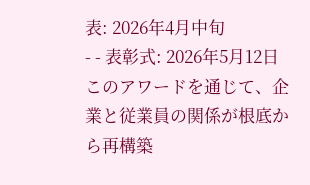表: 2026年4月中旬
- - 表彰式: 2026年5月12日
このアワードを通じて、企業と従業員の関係が根底から再構築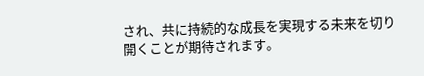され、共に持続的な成長を実現する未来を切り開くことが期待されます。